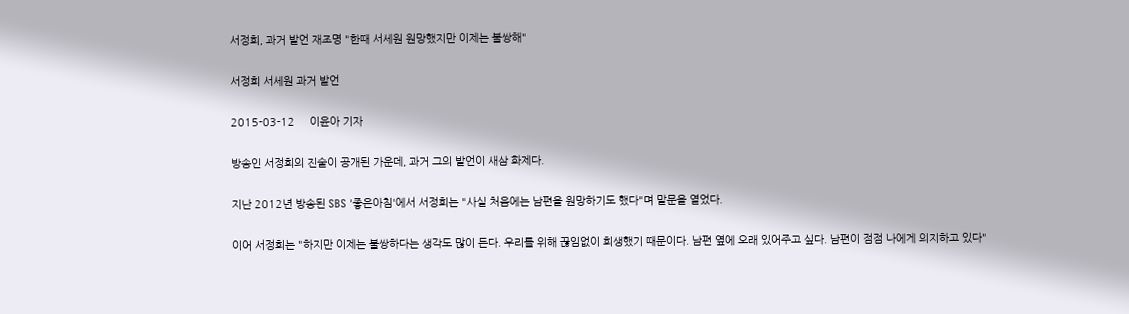서정희, 과거 발언 재조명 "한때 서세원 원망했지만 이제는 불쌍해"

서정희 서세원 과거 발언

2015-03-12     이윤아 기자

방송인 서정희의 진술이 공개된 가운데, 과거 그의 발언이 새삼 화제다.

지난 2012년 방송된 SBS '좋은아침'에서 서정희는 "사실 처음에는 남편을 원망하기도 했다"며 말문을 열었다.

이어 서정희는 "하지만 이제는 불쌍하다는 생각도 많이 든다. 우리를 위해 끊임없이 희생했기 때문이다. 남편 옆에 오래 있어주고 싶다. 남편이 점점 나에게 의지하고 있다"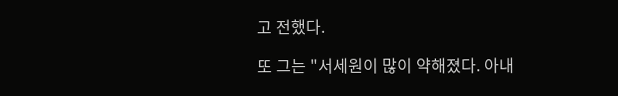고 전했다.

또 그는 "서세원이 많이 약해졌다. 아내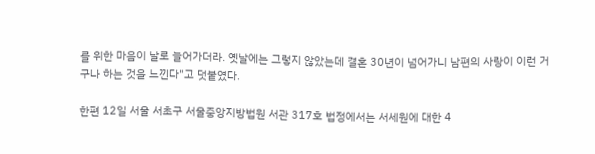를 위한 마음이 날로 늘어가더라. 옛날에는 그렇지 않았는데 결혼 30년이 넘어가니 남편의 사랑이 이런 거구나 하는 것을 느낀다"고 덧붙였다.

한편 12일 서울 서초구 서울중앙지방법원 서관 317호 법정에서는 서세원에 대한 4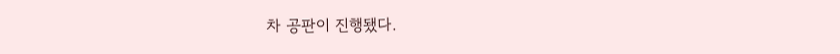차 공판이 진행됐다.